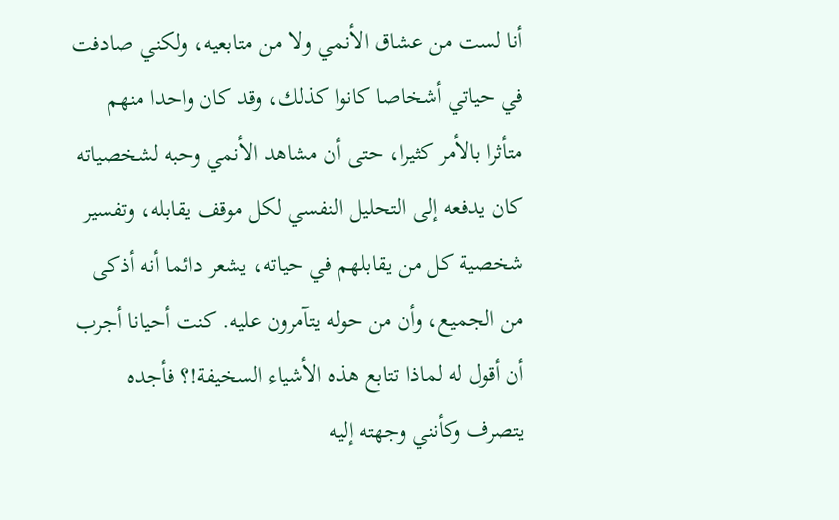أنا لست من عشاق الأنمي ولا من متابعيه، ولكني صادفت في حياتي أشخاصا كانوا كذلك، وقد كان واحدا منهم متأثرا بالأمر كثيرا، حتى أن مشاهد الأنمي وحبه لشخصياته كان يدفعه إلى التحليل النفسي لكل موقف يقابله، وتفسير شخصية كل من يقابلهم في حياته، يشعر دائما أنه أذكى من الجميع، وأن من حوله يتآمرون عليه. كنت أحيانا أجرب أن أقول له لماذا تتابع هذه الأشياء السخيفة!؟ فأجده يتصرف وكأنني وجهته إليه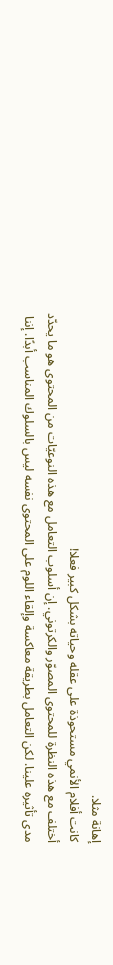إهانة مثلا.
كانت أفلام الأنمي مستحوذة على عقله وحياته بشكل كبير فعلا!
أختلف مع هذه النظرة للمحتوى المصوّر والكرتوني. إن أسلوب التعامل مع هذه النوعيّات من المحتوى هو ما يحدّد مدى تأثيره علينا. لكن التعامل بطريقة معاكسة وإلقاء اللوم على المحتوى نفسه ليس بالسلوك المناسب أبدًا. إننا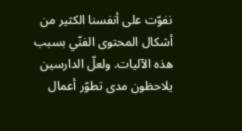نفوّت على أنفسنا الكثير من أشكال المحتوى الفنّي بسبب هذه الآليات. ولعلّ الدارسين يلاحظون مدى تطوّر أعمال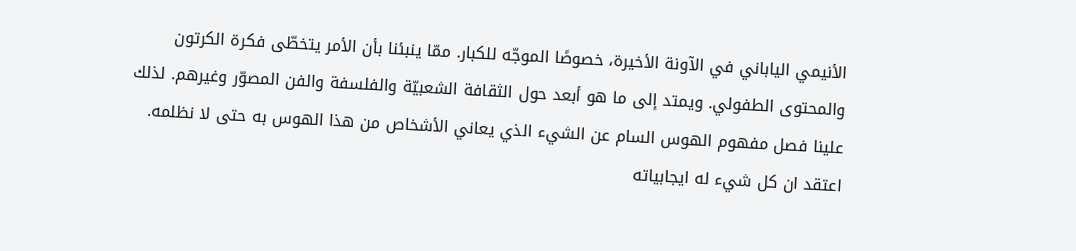الأنيمي الياباني في الآونة الأخيرة، خصوصًا الموجّه للكبار. ممّا ينبئنا بأن الأمر يتخطّى فكرة الكرتون والمحتوى الطفولي. ويمتد إلى ما هو أبعد حول الثقافة الشعبيّة والفلسفة والفن المصوّر وغيرهم. لذلك علينا فصل مفهوم الهوس السام عن الشيء الذي يعاني الأشخاص من هذا الهوس به حتى لا نظلمه.
اعتقد ان كل شيء له ايجابياته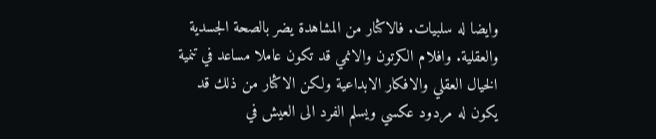وايضا له سلبيات. فالاكثار من المشاهدة يضر بالصحة الجسدية والعقلية. وافلام الكرتون والانمي قد تكون عاملا مساعد في تنمية الخيال العقلي والافكار الابداعية ولكن الاكثار من ذلك قد يكون له مردود عكسي ويسلم الفرد الى العيش في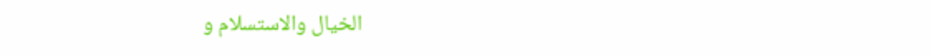الخيال والاستسلام و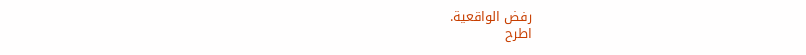رفض الواقعية.
اطرح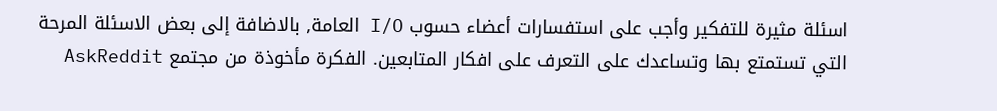اسئلة مثيرة للتفكير وأجب على استفسارات أعضاء حسوب I/O العامة, بالاضافة إلى بعض الاسئلة المرحة التي تستمتع بها وتساعدك على التعرف على افكار المتابعين. الفكرة مأخوذة من مجتمع AskReddit